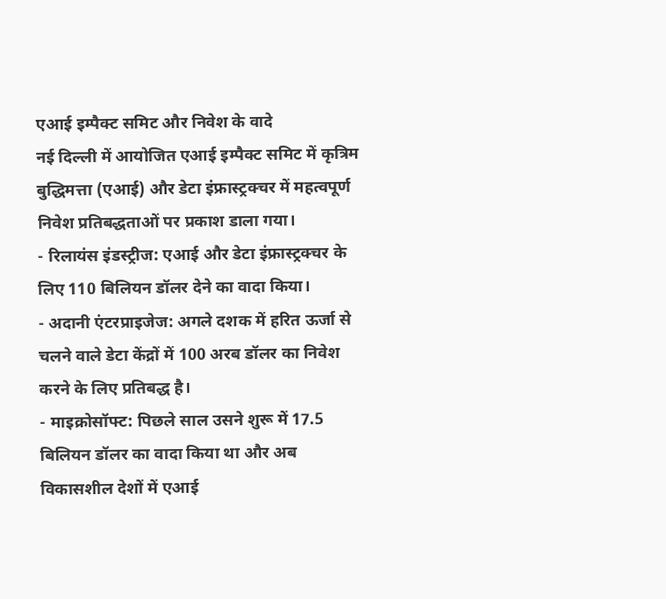एआई इम्पैक्ट समिट और निवेश के वादे
नई दिल्ली में आयोजित एआई इम्पैक्ट समिट में कृत्रिम बुद्धिमत्ता (एआई) और डेटा इंफ्रास्ट्रक्चर में महत्वपूर्ण निवेश प्रतिबद्धताओं पर प्रकाश डाला गया।
- रिलायंस इंडस्ट्रीज: एआई और डेटा इंफ्रास्ट्रक्चर के लिए 110 बिलियन डॉलर देने का वादा किया।
- अदानी एंटरप्राइजेज: अगले दशक में हरित ऊर्जा से चलने वाले डेटा केंद्रों में 100 अरब डॉलर का निवेश करने के लिए प्रतिबद्ध है।
- माइक्रोसॉफ्ट: पिछले साल उसने शुरू में 17.5 बिलियन डॉलर का वादा किया था और अब विकासशील देशों में एआई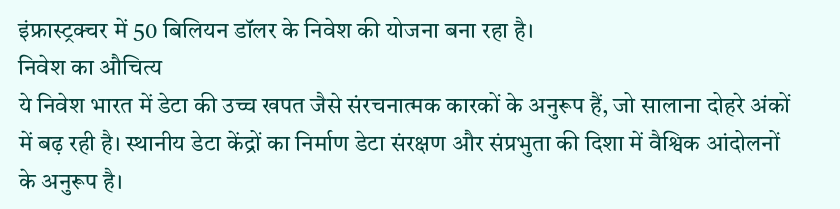इंफ्रास्ट्रक्चर में 50 बिलियन डॉलर के निवेश की योजना बना रहा है।
निवेश का औचित्य
ये निवेश भारत में डेटा की उच्च खपत जैसे संरचनात्मक कारकों के अनुरूप हैं, जो सालाना दोहरे अंकों में बढ़ रही है। स्थानीय डेटा केंद्रों का निर्माण डेटा संरक्षण और संप्रभुता की दिशा में वैश्विक आंदोलनों के अनुरूप है।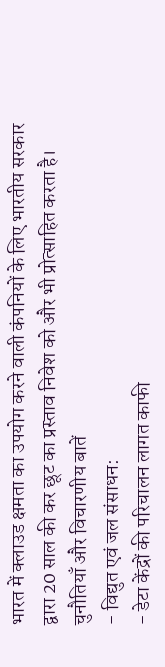भारत में क्लाउड क्षमता का उपयोग करने वाली कंपनियों के लिए भारतीय सरकार द्वारा 20 साल की कर छूट का प्रस्ताव निवेश को और भी प्रोत्साहित करता है।
चुनौतियाँ और विचारणीय बातें
- विद्युत एवं जल संसाधन:
- डेटा केंद्रों की परिचालन लागत काफी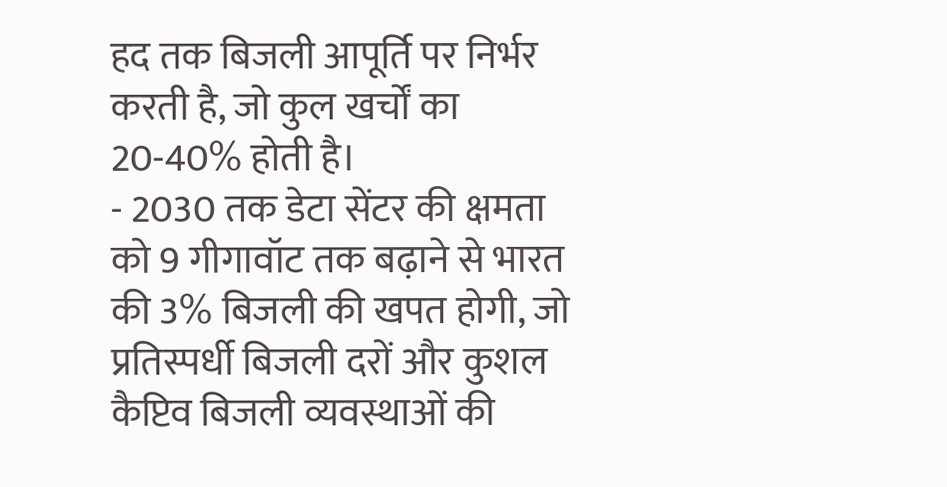हद तक बिजली आपूर्ति पर निर्भर करती है, जो कुल खर्चों का 20-40% होती है।
- 2030 तक डेटा सेंटर की क्षमता को 9 गीगावॉट तक बढ़ाने से भारत की 3% बिजली की खपत होगी, जो प्रतिस्पर्धी बिजली दरों और कुशल कैप्टिव बिजली व्यवस्थाओं की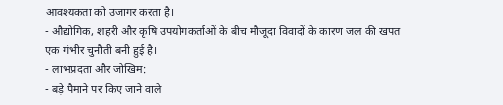आवश्यकता को उजागर करता है।
- औद्योगिक, शहरी और कृषि उपयोगकर्ताओं के बीच मौजूदा विवादों के कारण जल की खपत एक गंभीर चुनौती बनी हुई है।
- लाभप्रदता और जोखिम:
- बड़े पैमाने पर किए जाने वाले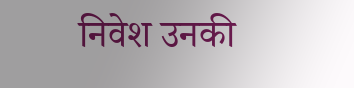निवेश उनकी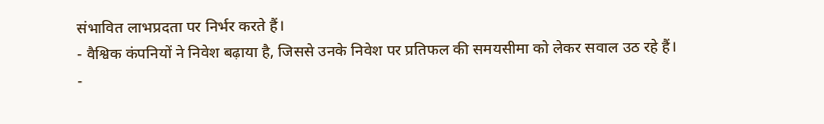संभावित लाभप्रदता पर निर्भर करते हैं।
- वैश्विक कंपनियों ने निवेश बढ़ाया है, जिससे उनके निवेश पर प्रतिफल की समयसीमा को लेकर सवाल उठ रहे हैं।
-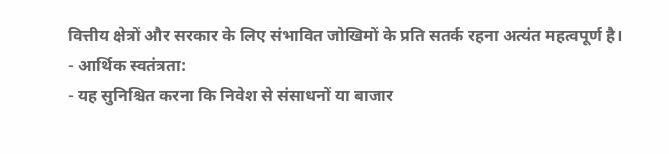वित्तीय क्षेत्रों और सरकार के लिए संभावित जोखिमों के प्रति सतर्क रहना अत्यंत महत्वपूर्ण है।
- आर्थिक स्वतंत्रता:
- यह सुनिश्चित करना कि निवेश से संसाधनों या बाजार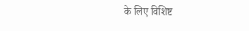के लिए विशिष्ट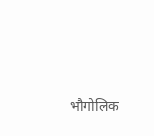भौगोलिक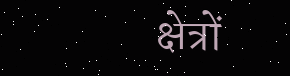क्षेत्रों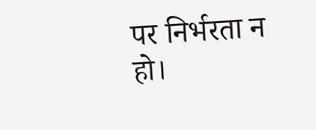पर निर्भरता न हो।